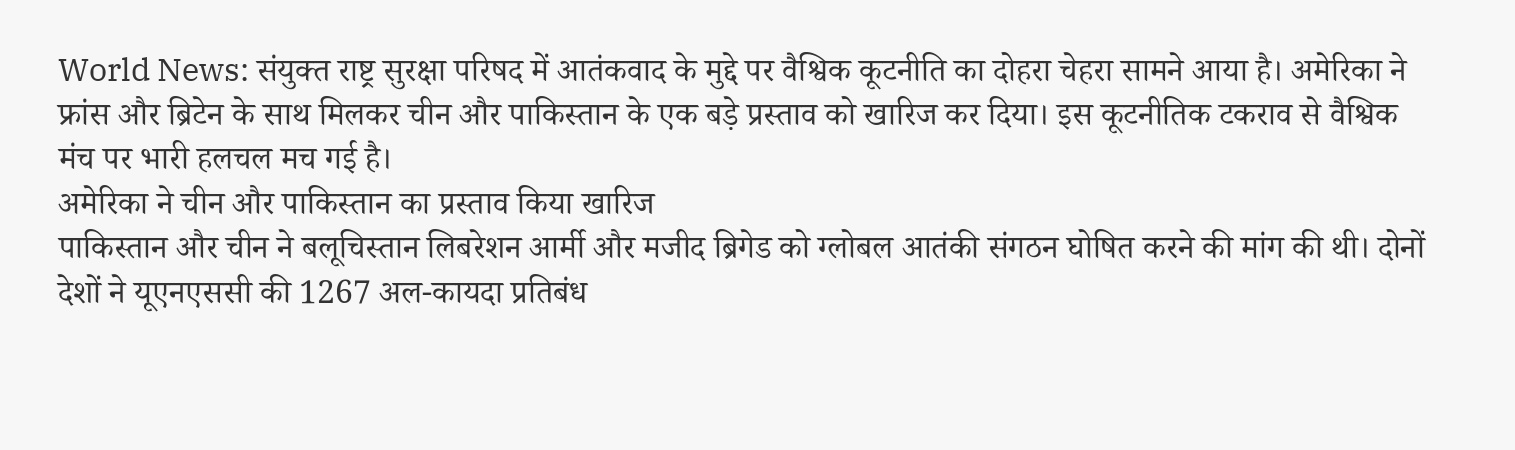World News: संयुक्त राष्ट्र सुरक्षा परिषद में आतंकवाद के मुद्दे पर वैश्विक कूटनीति का दोहरा चेहरा सामने आया है। अमेरिका ने फ्रांस और ब्रिटेन के साथ मिलकर चीन और पाकिस्तान के एक बड़े प्रस्ताव को खारिज कर दिया। इस कूटनीतिक टकराव से वैश्विक मंच पर भारी हलचल मच गई है।
अमेरिका ने चीन और पाकिस्तान का प्रस्ताव किया खारिज
पाकिस्तान और चीन ने बलूचिस्तान लिबरेशन आर्मी और मजीद ब्रिगेड को ग्लोबल आतंकी संगठन घोषित करने की मांग की थी। दोनों देशों ने यूएनएससी की 1267 अल-कायदा प्रतिबंध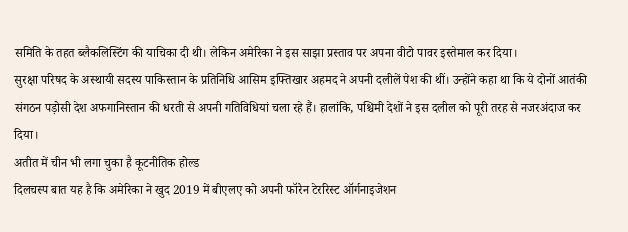समिति के तहत ब्लैकलिस्टिंग की याचिका दी थी। लेकिन अमेरिका ने इस साझा प्रस्ताव पर अपना वीटो पावर इस्तेमाल कर दिया।
सुरक्षा परिषद के अस्थायी सदस्य पाकिस्तान के प्रतिनिधि आसिम इफ्तिखार अहमद ने अपनी दलीलें पेश की थीं। उन्होंने कहा था कि ये दोनों आतंकी संगठन पड़ोसी देश अफगानिस्तान की धरती से अपनी गतिविधियां चला रहे हैं। हालांकि, पश्चिमी देशों ने इस दलील को पूरी तरह से नजरअंदाज कर दिया।
अतीत में चीन भी लगा चुका है कूटनीतिक होल्ड
दिलचस्प बात यह है कि अमेरिका ने खुद 2019 में बीएलए को अपनी फॉरेन टेररिस्ट ऑर्गनाइजेशन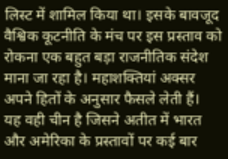लिस्ट में शामिल किया था। इसके बावजूद वैश्विक कूटनीति के मंच पर इस प्रस्ताव को रोकना एक बहुत बड़ा राजनीतिक संदेश माना जा रहा है। महाशक्तियां अक्सर अपने हितों के अनुसार फैसले लेती हैं।
यह वही चीन है जिसने अतीत में भारत और अमेरिका के प्रस्तावों पर कई बार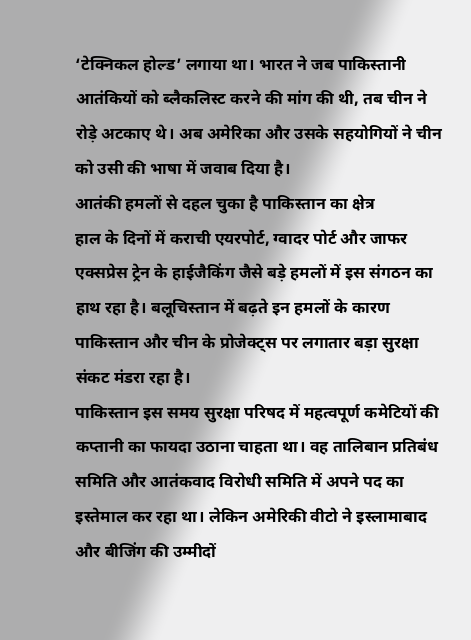‘टेक्निकल होल्ड’ लगाया था। भारत ने जब पाकिस्तानी आतंकियों को ब्लैकलिस्ट करने की मांग की थी, तब चीन ने रोड़े अटकाए थे। अब अमेरिका और उसके सहयोगियों ने चीन को उसी की भाषा में जवाब दिया है।
आतंकी हमलों से दहल चुका है पाकिस्तान का क्षेत्र
हाल के दिनों में कराची एयरपोर्ट, ग्वादर पोर्ट और जाफर एक्सप्रेस ट्रेन के हाईजैकिंग जैसे बड़े हमलों में इस संगठन का हाथ रहा है। बलूचिस्तान में बढ़ते इन हमलों के कारण पाकिस्तान और चीन के प्रोजेक्ट्स पर लगातार बड़ा सुरक्षा संकट मंडरा रहा है।
पाकिस्तान इस समय सुरक्षा परिषद में महत्वपूर्ण कमेटियों की कप्तानी का फायदा उठाना चाहता था। वह तालिबान प्रतिबंध समिति और आतंकवाद विरोधी समिति में अपने पद का इस्तेमाल कर रहा था। लेकिन अमेरिकी वीटो ने इस्लामाबाद और बीजिंग की उम्मीदों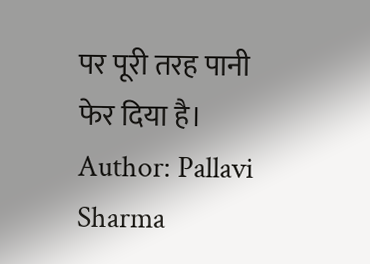पर पूरी तरह पानी फेर दिया है।
Author: Pallavi Sharma